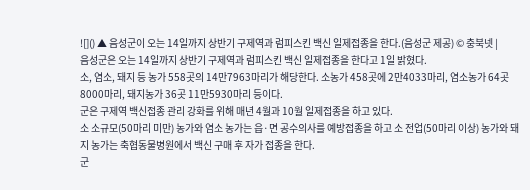![]() ▲ 음성군이 오는 14일까지 상반기 구제역과 럼피스킨 백신 일제접종을 한다.(음성군 제공) © 충북넷 |
음성군은 오는 14일까지 상반기 구제역과 럼피스킨 백신 일제접종을 한다고 1일 밝혔다.
소, 염소, 돼지 등 농가 558곳의 14만7963마리가 해당한다. 소농가 458곳에 2만4033마리, 염소농가 64곳 8000마리, 돼지농가 36곳 11만5930마리 등이다.
군은 구제역 백신접종 관리 강화를 위해 매년 4월과 10월 일제접종을 하고 있다.
소 소규모(50마리 미만) 농가와 염소 농가는 읍·면 공수의사를 예방접종을 하고 소 전업(50마리 이상) 농가와 돼지 농가는 축협동물병원에서 백신 구매 후 자가 접종을 한다.
군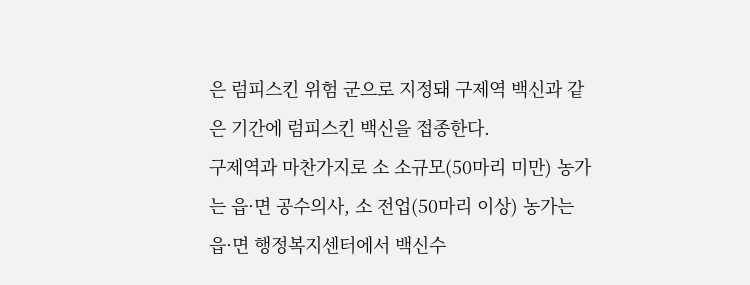은 럼피스킨 위험 군으로 지정돼 구제역 백신과 같은 기간에 럼피스킨 백신을 접종한다.
구제역과 마찬가지로 소 소규모(50마리 미만) 농가는 읍·면 공수의사, 소 전업(50마리 이상) 농가는 읍·면 행정복지센터에서 백신수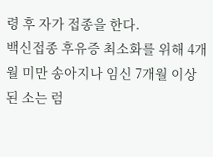령 후 자가 접종을 한다.
백신접종 후유증 최소화를 위해 4개월 미만 송아지나 임신 7개월 이상 된 소는 럼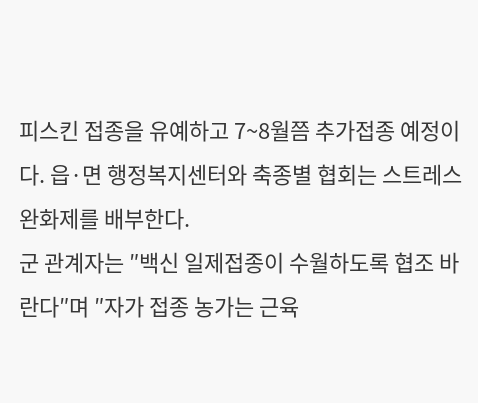피스킨 접종을 유예하고 7~8월쯤 추가접종 예정이다. 읍·면 행정복지센터와 축종별 협회는 스트레스 완화제를 배부한다.
군 관계자는 ″백신 일제접종이 수월하도록 협조 바란다″며 ″자가 접종 농가는 근육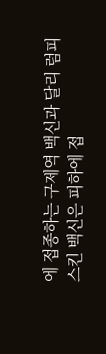에 접종하는 구제역 백신과 달리 럼피스킨 백신은 피하에 접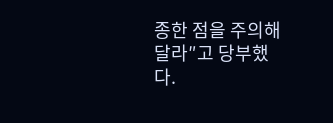종한 점을 주의해 달라″고 당부했다.